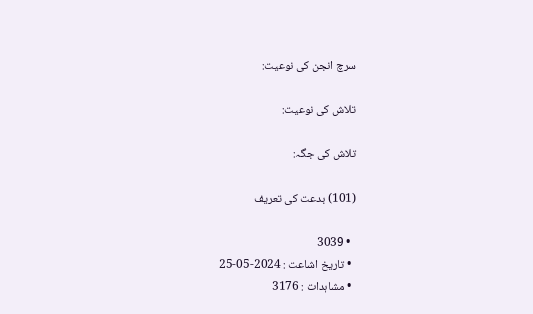سرچ انجن کی نوعیت:

تلاش کی نوعیت:

تلاش کی جگہ:

(101) بدعت کی تعریف

  • 3039
  • تاریخ اشاعت : 2024-05-25
  • مشاہدات : 3176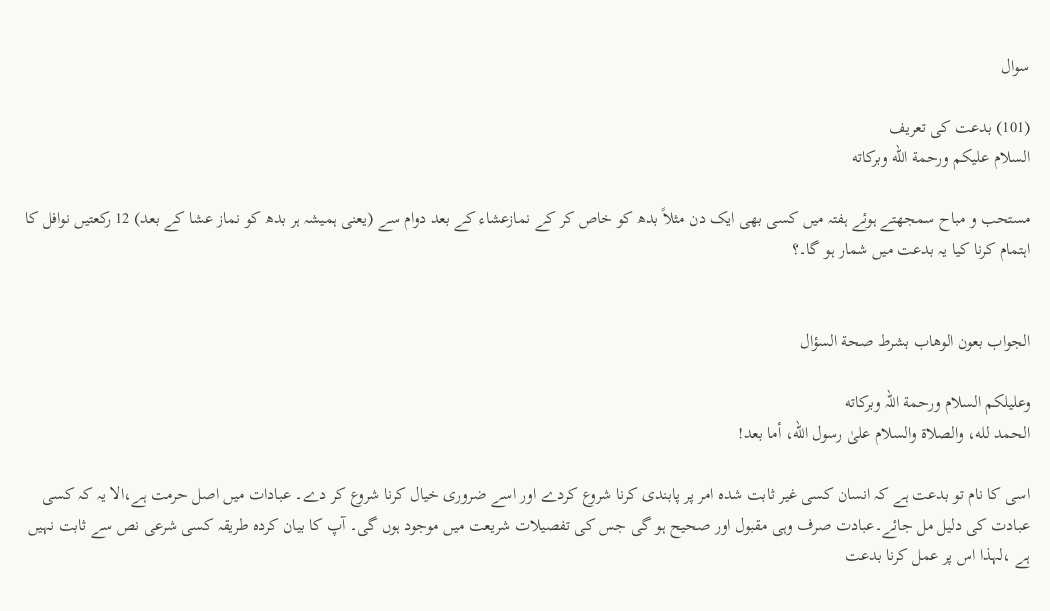سوال

(101) بدعت کی تعریف
السلام عليكم ورحمة الله وبركاته

مستحب و مباح سمجھتے ہوئے ہفتہ میں کسی بھی ایک دن مثلاً بدھ کو خاص کر کے نمازعشاء کے بعد دوام سے (یعنی ہمیشہ ہر بدھ کو نماز عشا کے بعد) 12 رکعتیں نوافل کا اہتمام کرنا کیا یہ بدعت میں شمار ہو گا۔؟


الجواب بعون الوهاب بشرط صحة السؤال

وعلیلکم السلام ورحمة اللہ وبرکاته
الحمد لله، والصلاة والسلام علىٰ رسول الله، أما بعد!

اسی کا نام تو بدعت ہے کہ انسان کسی غیر ثابت شدہ امر پر پابندی کرنا شروع کردے اور اسے ضروری خیال کرنا شروع کر دے۔ عبادات میں اصل حرمت ہے،الا یہ کہ کسی عبادت کی دلیل مل جائے۔عبادت صرف وہی مقبول اور صحیح ہو گی جس کی تفصیلات شریعت میں موجود ہوں گی۔ آپ کا بیان کردہ طریقہ کسی شرعی نص سے ثابت نہیں ہے ،لہذا اس پر عمل کرنا بدعت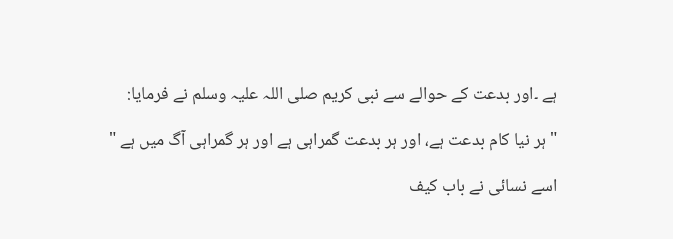ہے ۔اور بدعت کے حوالے سے نبی کریم صلی اللہ علیہ وسلم نے فرمایا:

" ہر نيا كام بدعت ہے، اور ہر بدعت گمراہى ہے اور ہر گمراہى آگ ميں ہے "

اسے نسائى نے باب كيف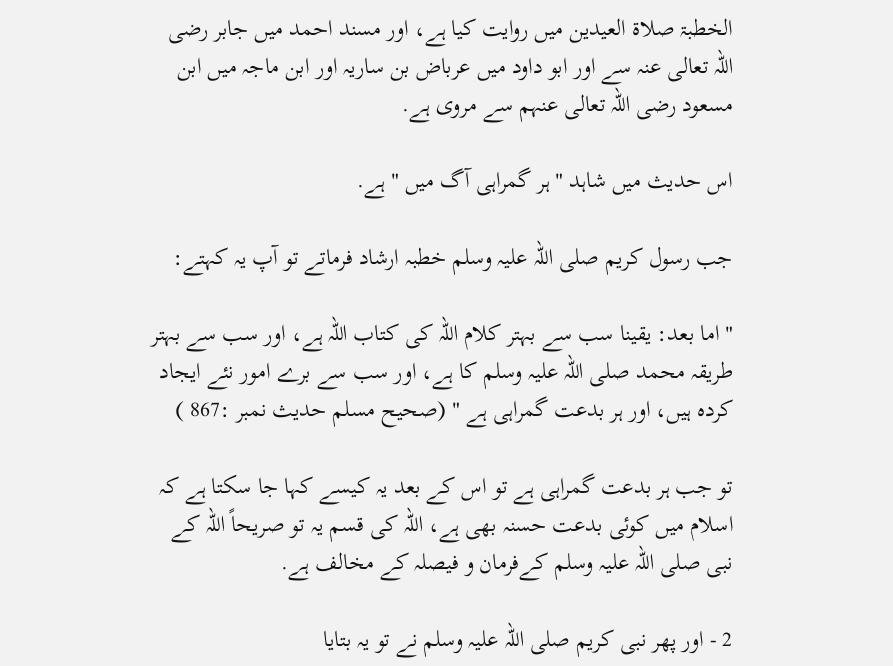الخطبۃ صلاۃ العيدين ميں روايت كيا ہے، اور مسند احمد ميں جابر رضى اللہ تعالى عنہ سے اور ابو داود ميں عرباض بن ساريہ اور ابن ماجہ ميں ابن مسعود رضى اللہ تعالى عنہم سے مروى ہے.

اس حديث ميں شاہد " ہر گمراہى آگ ميں " ہے.

جب رسول كريم صلى اللہ عليہ وسلم خطبہ ارشاد فرماتے تو آپ يہ كہتے:

" اما بعد: يقينا سب سے بہتر كلام اللہ كى كتاب اللہ ہے، اور سب سے بہتر طريقہ محمد صلى اللہ عليہ وسلم كا ہے، اور سب سے برے امور نئے ايجاد كردہ ہيں، اور ہر بدعت گمراہى ہے " (صحيح مسلم حديث نمبر :867 )

تو جب ہر بدعت گمراہى ہے تو اس كے بعد يہ كيسے كہا جا سكتا ہے كہ اسلام ميں كوئى بدعت حسنہ بھى ہے، اللہ كى قسم يہ تو صريحاً اللہ كے نبى صلى اللہ عليہ وسلم كےفرمان و فيصلہ كے مخالف ہے.

2 - اور پھر نبى كريم صلى اللہ عليہ وسلم نے تو يہ بتايا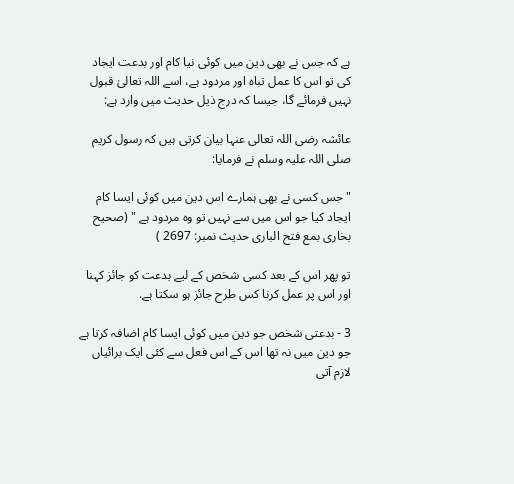ہے كہ جس نے بھى دين ميں كوئى نيا كام اور بدعت ايجاد كى تو اس كا عمل تباہ اور مردود ہے، اسے اللہ تعالىٰ قبول نہيں فرمائے گا، جيسا كہ درج ذيل حديث ميں وارد ہے:

عائشہ رضى اللہ تعالى عنہا بيان كرتى ہيں كہ رسول كريم صلى اللہ عليہ وسلم نے فرمايا:

" جس كسى نے بھى ہمارے اس دين ميں كوئى ايسا كام ايجاد كيا جو اس ميں سے نہيں تو وہ مردود ہے " (صحيح بخارى بمع فتح البارى حديث نمبر: 2697 )

تو پھر اس كے بعد كسى شخص كے ليے بدعت كو جائز كہنا اور اس پر عمل كرنا كس طرح جائز ہو سكتا ہے.

3 - بدعتى شخص جو دين ميں كوئى ايسا كام اضافہ كرتا ہے جو دين ميں نہ تھا اس كے اس فعل سے كئى ايک برائياں لازم آتى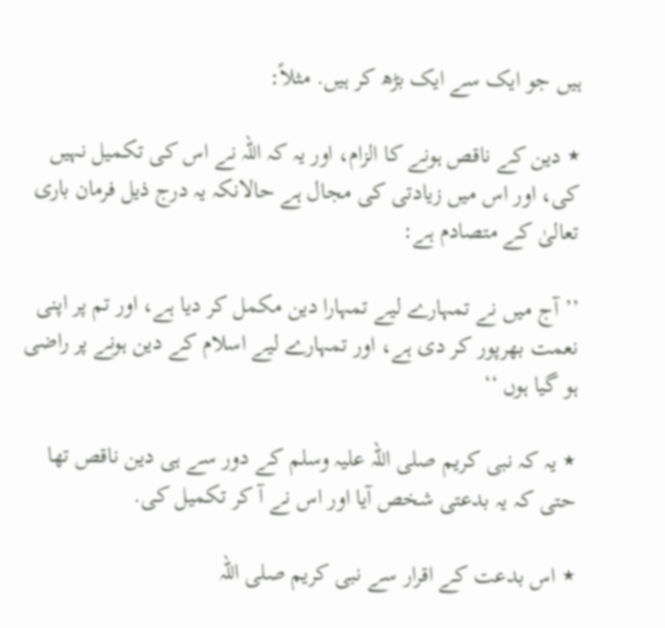ہيں جو ايک سے ايک بڑھ كر ہيں. مثلاً:

٭ دين كے ناقص ہونے كا الزام، اور يہ كہ اللہ نے اس كى تكميل نہيں كى، اور اس ميں زيادتى كى مجال ہے حالانكہ يہ درج ذيل فرمان بارى تعالىٰ كے متصادم ہے:

’’ آج ميں نے تمہارے ليے تمہارا دين مكمل كر ديا ہے، اور تم پر اپنى نعمت بھرپور كر دى ہے، اور تمہارے ليے اسلام كے دين ہونے پر راضى ہو گيا ہوں ‘‘

٭ يہ كہ نبى كريم صلى اللہ عليہ وسلم كے دور سے ہى دين ناقص تھا حتى كہ يہ بدعتى شخص آيا اور اس نے آ كر تكميل كى.

٭ اس بدعت كے اقرار سے نبى كريم صلى اللہ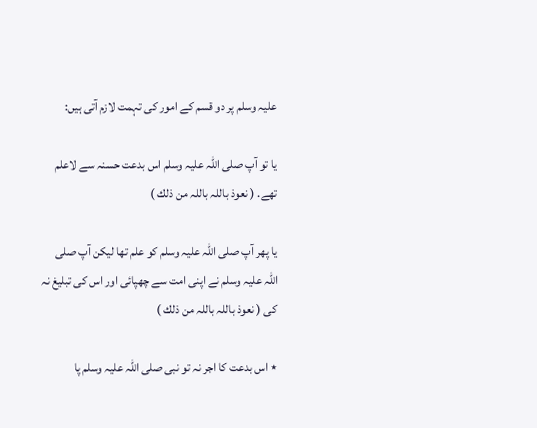عليہ وسلم پر دو قسم كے امور كى تہمت لازم آتى ہيں:

يا تو آپ صلی اللہ علیہ وسلم اس بدعت حسنہ سے لاعلم تھے. ( نعوذ باللہ باللہ من ذلك )

يا پھر آپ صلی اللہ علیہ وسلم کو علم تھا ليكن آپ صلی اللہ علیہ وسلم نے اپنى امت سے چھپائى اور اس كى تبليغ نہ كى ( نعوذ باللہ باللہ من ذلك )

٭ اس بدعت كا اجر نہ تو نبى صلى اللہ عليہ وسلم پا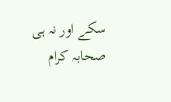سكے اور نہ ہى صحابہ كرام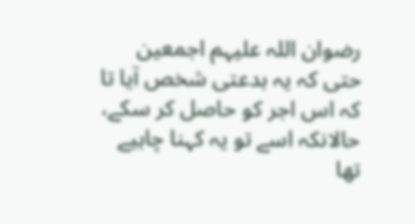رضوان اللہ علیہم اجمعین حتى كہ يہ بدعتى شخص آيا تا كہ اس اجر كو حاصل كر سكے، حالانكہ اسے تو يہ كہنا چاہيے تھا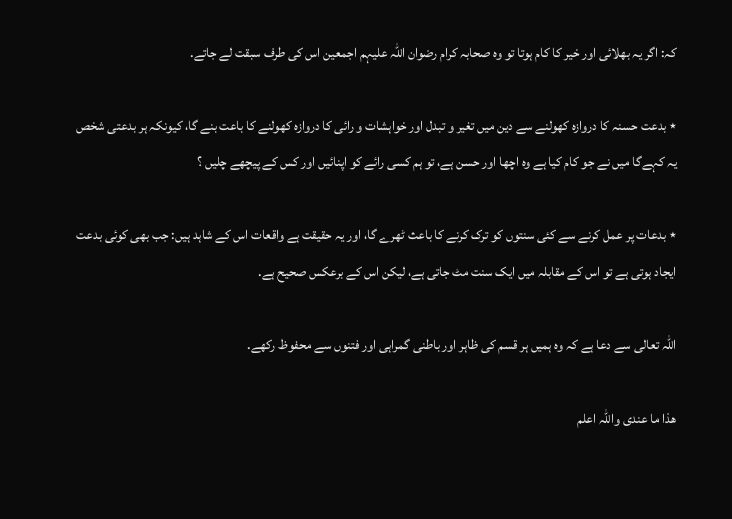كہ: اگر يہ بھلائى اور خير كا كام ہوتا تو وہ صحابہ كرام رضوان اللہ علیہم اجمعین اس كى طرف سبقت لے جاتے.

٭ بدعت حسنہ كا دروازہ كھولنے سے دين ميں تغير و تبدل اور خواہشات و رائى كا دروازہ كھولنے كا باعت بنے گا، كيونكہ ہر بدعتى شخص يہ كہےگا ميں نے جو كام كيا ہے وہ اچھا اور حسن ہے، تو ہم كسى رائے كو اپنائيں اور كس كے پيچھے چليں ؟

٭ بدعات پر عمل كرنے سے كئى سنتوں كو ترک كرنے كا باعث ٹھرے گا، اور يہ حقيقت ہے واقعات اس كے شاہد ہيں: جب بھى كوئى بدعت ايجاد ہوتى ہے تو اس كے مقابلہ ميں ايک سنت مٹ جاتى ہے، ليكن اس كے برعكس صحيح ہے.

اللہ تعالى سے دعا ہے كہ وہ ہميں ہر قسم كى ظاہر اور باطنى گمراہى اور فتنوں سے محفوظ ركھے.

ھذا ما عندی واللہ اعلم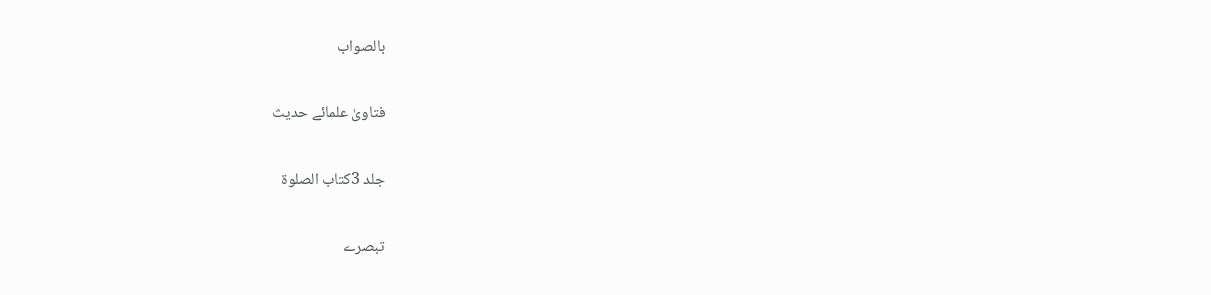بالصواب

فتاویٰ علمائے حدیث

جلد 3کتاب الصلوۃ

تبصرے